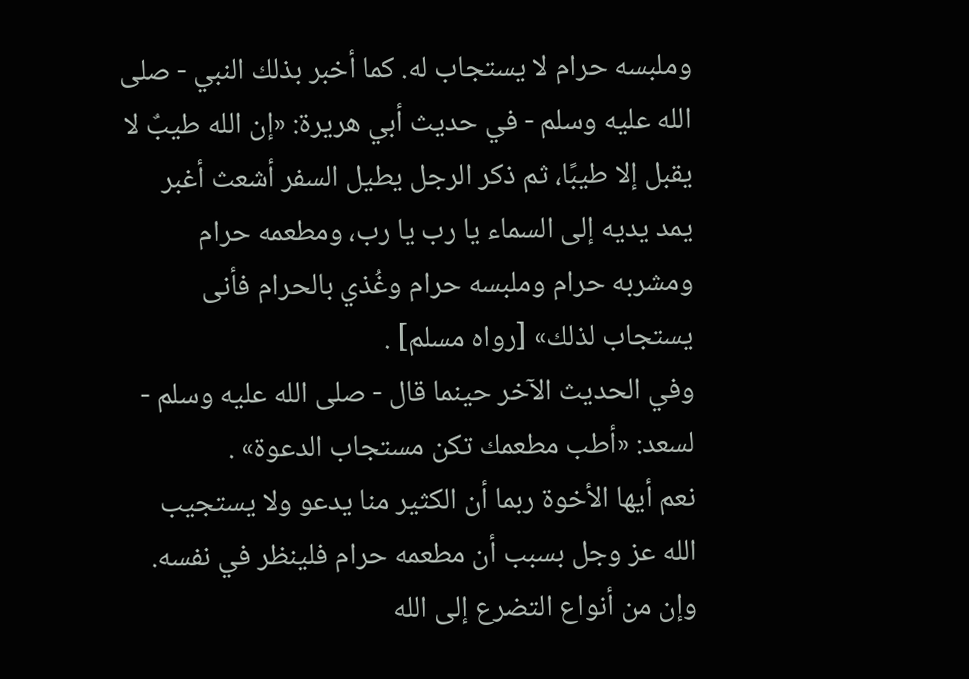وملبسه حرام لا يستجاب له. كما أخبر بذلك النبي - صلى الله عليه وسلم - في حديث أبي هريرة: «إن الله طيبٌ لا يقبل إلا طيبًا، ثم ذكر الرجل يطيل السفر أشعث أغبر يمد يديه إلى السماء يا رب يا رب، ومطعمه حرام ومشربه حرام وملبسه حرام وغُذي بالحرام فأنى يستجاب لذلك» [رواه مسلم] .
وفي الحديث الآخر حينما قال - صلى الله عليه وسلم - لسعد: «أطب مطعمك تكن مستجاب الدعوة» .
نعم أيها الأخوة ربما أن الكثير منا يدعو ولا يستجيب الله عز وجل بسبب أن مطعمه حرام فلينظر في نفسه.
وإن من أنواع التضرع إلى الله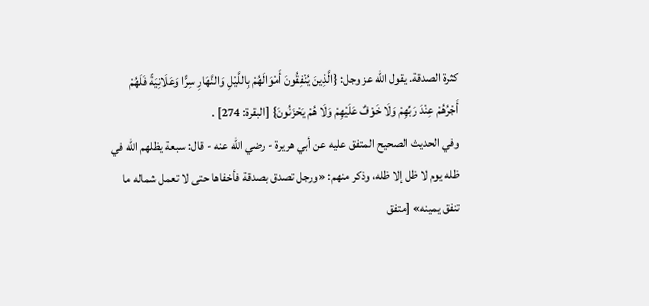كثرة الصدقة. يقول الله عز وجل: {الَّذِينَ يُنْفِقُونَ أَمْوَالَهُمْ بِاللَّيْلِ وَالنَّهَارِ سِرًّا وَعَلَانِيَةً فَلَهُمْ أَجْرُهُمْ عِنْدَ رَبِّهِمْ وَلَا خَوْفٌ عَلَيْهِمْ وَلَا هُمْ يَحْزَنُونَ} [البقرة: 274] .
وفي الحديث الصحيح المتفق عليه عن أبي هريرة - رضي الله عنه - قال: سبعة يظلهم الله في ظله يوم لا ظل إلا ظله، وذكر منهم: «ورجل تصدق بصدقة فأخفاها حتى لا تعمل شماله ما تنفق يمينه» [متفق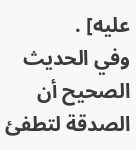عليه] .
وفي الحديث الصحيح أن الصدقة لتطفئ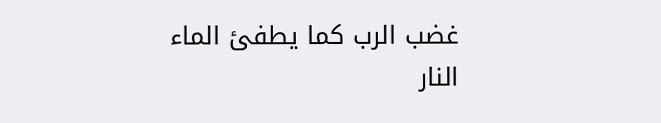غضب الرب كما يطفئ الماء النار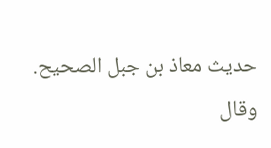حديث معاذ بن جبل الصحيح. وقال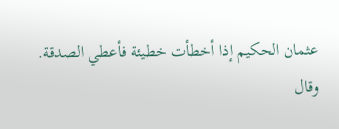عثمان الحكيم إذا أخطأت خطيئة فأعطي الصدقة.
وقال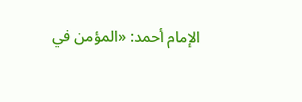الإمام أحمد: «المؤمن في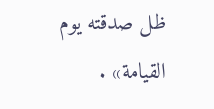ظل صدقته يوم القيامة» .